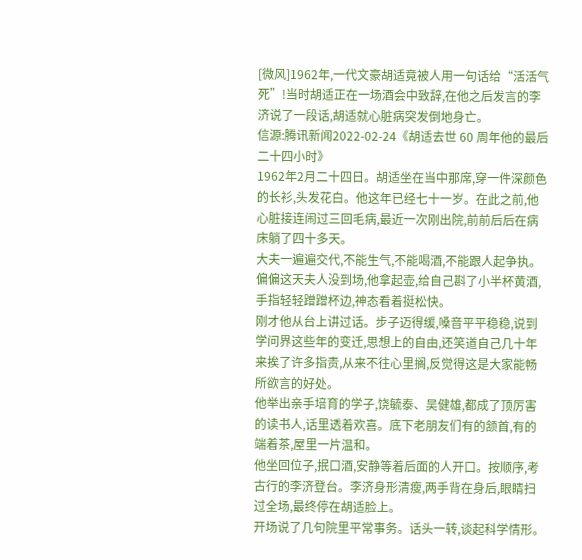[微风]1962年,一代文豪胡适竟被人用一句话给“活活气死”!当时胡适正在一场酒会中致辞,在他之后发言的李济说了一段话,胡适就心脏病突发倒地身亡。
信源:腾讯新闻2022-02-24《胡适去世 60 周年他的最后二十四小时》
1962年2月二十四日。胡适坐在当中那席,穿一件深颜色的长衫,头发花白。他这年已经七十一岁。在此之前,他心脏接连闹过三回毛病,最近一次刚出院,前前后后在病床躺了四十多天。
大夫一遍遍交代,不能生气,不能喝酒,不能跟人起争执。偏偏这天夫人没到场,他拿起壶,给自己斟了小半杯黄酒,手指轻轻蹭蹭杯边,神态看着挺松快。
刚才他从台上讲过话。步子迈得缓,嗓音平平稳稳,说到学问界这些年的变迁,思想上的自由,还笑道自己几十年来挨了许多指责,从来不往心里搁,反觉得这是大家能畅所欲言的好处。
他举出亲手培育的学子,饶毓泰、吴健雄,都成了顶厉害的读书人,话里透着欢喜。底下老朋友们有的颔首,有的端着茶,屋里一片温和。
他坐回位子,抿口酒,安静等着后面的人开口。按顺序,考古行的李济登台。李济身形清瘦,两手背在身后,眼睛扫过全场,最终停在胡适脸上。
开场说了几句院里平常事务。话头一转,谈起科学情形。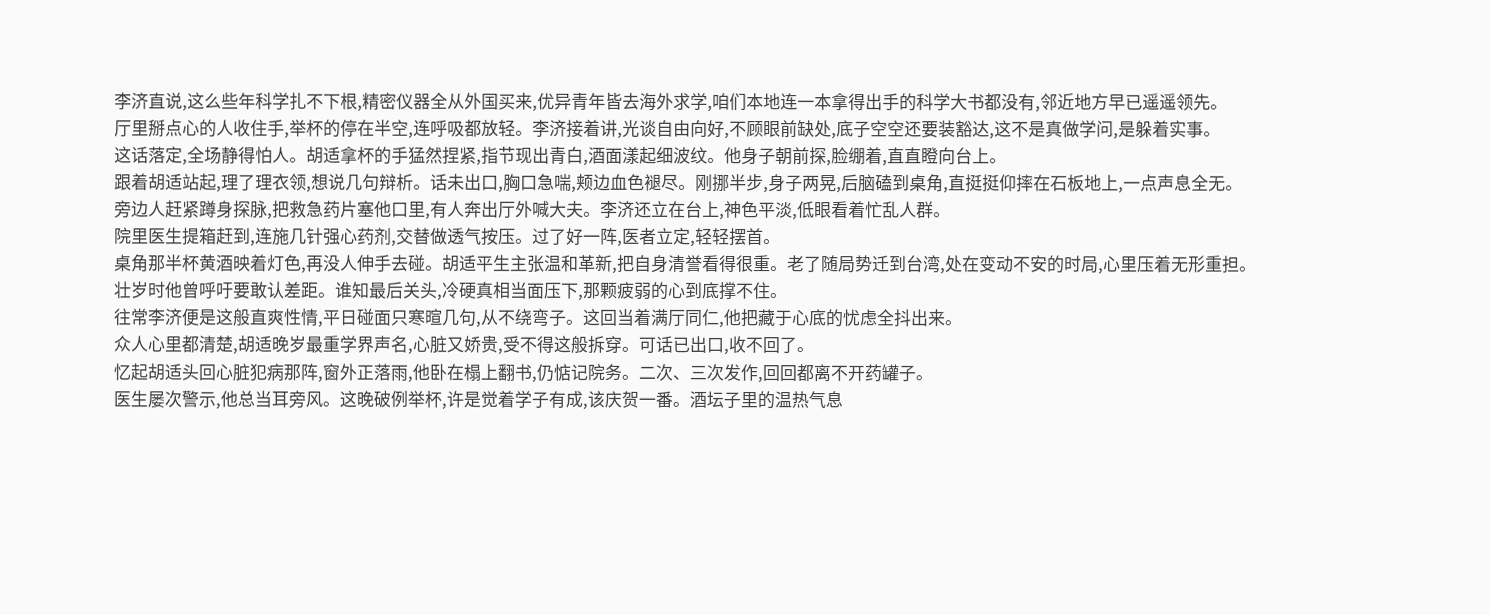李济直说,这么些年科学扎不下根,精密仪器全从外国买来,优异青年皆去海外求学,咱们本地连一本拿得出手的科学大书都没有,邻近地方早已遥遥领先。
厅里掰点心的人收住手,举杯的停在半空,连呼吸都放轻。李济接着讲,光谈自由向好,不顾眼前缺处,底子空空还要装豁达,这不是真做学问,是躲着实事。
这话落定,全场静得怕人。胡适拿杯的手猛然捏紧,指节现出青白,酒面漾起细波纹。他身子朝前探,脸绷着,直直瞪向台上。
跟着胡适站起,理了理衣领,想说几句辩析。话未出口,胸口急喘,颊边血色褪尽。刚挪半步,身子两晃,后脑磕到桌角,直挺挺仰摔在石板地上,一点声息全无。
旁边人赶紧蹲身探脉,把救急药片塞他口里,有人奔出厅外喊大夫。李济还立在台上,神色平淡,低眼看着忙乱人群。
院里医生提箱赶到,连施几针强心药剂,交替做透气按压。过了好一阵,医者立定,轻轻摆首。
桌角那半杯黄酒映着灯色,再没人伸手去碰。胡适平生主张温和革新,把自身清誉看得很重。老了随局势迁到台湾,处在变动不安的时局,心里压着无形重担。
壮岁时他曾呼吁要敢认差距。谁知最后关头,冷硬真相当面压下,那颗疲弱的心到底撑不住。
往常李济便是这般直爽性情,平日碰面只寒暄几句,从不绕弯子。这回当着满厅同仁,他把藏于心底的忧虑全抖出来。
众人心里都清楚,胡适晚岁最重学界声名,心脏又娇贵,受不得这般拆穿。可话已出口,收不回了。
忆起胡适头回心脏犯病那阵,窗外正落雨,他卧在榻上翻书,仍惦记院务。二次、三次发作,回回都离不开药罐子。
医生屡次警示,他总当耳旁风。这晚破例举杯,许是觉着学子有成,该庆贺一番。酒坛子里的温热气息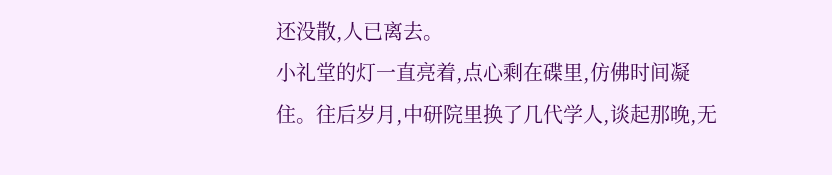还没散,人已离去。
小礼堂的灯一直亮着,点心剩在碟里,仿佛时间凝住。往后岁月,中研院里换了几代学人,谈起那晚,无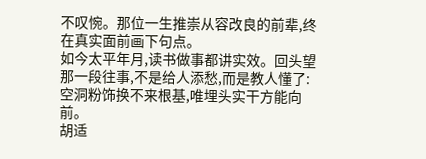不叹惋。那位一生推崇从容改良的前辈,终在真实面前画下句点。
如今太平年月,读书做事都讲实效。回头望那一段往事,不是给人添愁,而是教人懂了:空洞粉饰换不来根基,唯埋头实干方能向前。
胡适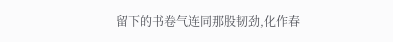留下的书卷气连同那股韧劲,化作春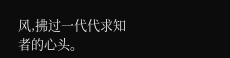风,拂过一代代求知者的心头。